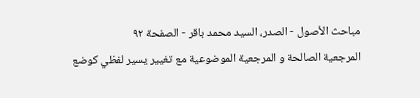مباحث الأصول - الصدر، السيد محمد باقر - الصفحة ٩٢
المرجعية الصالحة و المرجعية الموضوعية مع تغيير يسير لفظي كوضع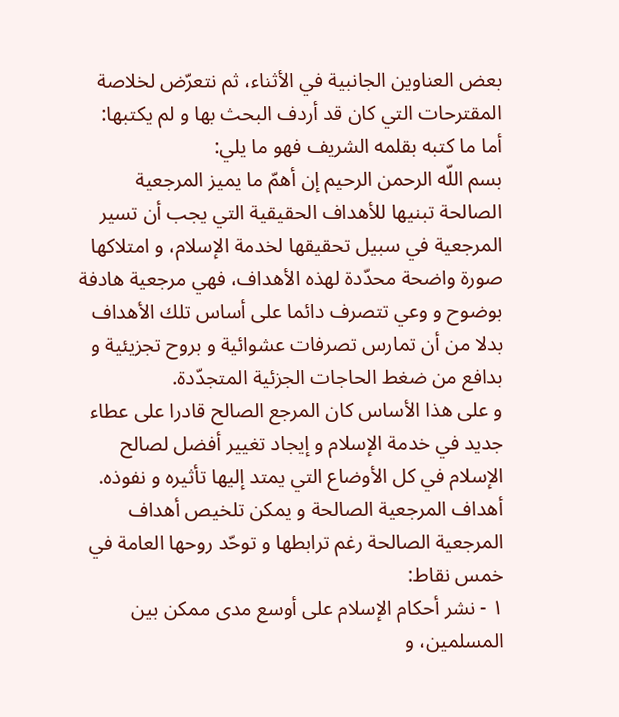بعض العناوين الجانبية في الأثناء، ثم نتعرّض لخلاصة المقترحات التي كان قد أردف البحث بها و لم يكتبها:
أما ما كتبه بقلمه الشريف فهو ما يلي:
بسم اللّه الرحمن الرحيم إن أهمّ ما يميز المرجعية الصالحة تبنيها للأهداف الحقيقية التي يجب أن تسير المرجعية في سبيل تحقيقها لخدمة الإسلام، و امتلاكها صورة واضحة محدّدة لهذه الأهداف، فهي مرجعية هادفة بوضوح و وعي تتصرف دائما على أساس تلك الأهداف بدلا من أن تمارس تصرفات عشوائية و بروح تجزيئية و بدافع من ضغط الحاجات الجزئية المتجدّدة.
و على هذا الأساس كان المرجع الصالح قادرا على عطاء جديد في خدمة الإسلام و إيجاد تغيير أفضل لصالح الإسلام في كل الأوضاع التي يمتد إليها تأثيره و نفوذه.
أهداف المرجعية الصالحة و يمكن تلخيص أهداف المرجعية الصالحة رغم ترابطها و توحّد روحها العامة في خمس نقاط:
١ - نشر أحكام الإسلام على أوسع مدى ممكن بين المسلمين، و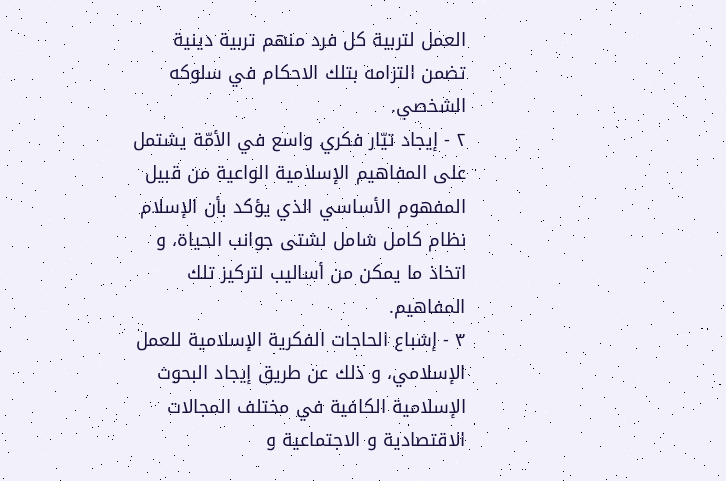العمل لتربية كل فرد منهم تربية دينية تضمن التزامه بتلك الاحكام في سلوكه الشخصي.
٢ - إيجاد تيّار فكري واسع في الأمّة يشتمل على المفاهيم الإسلامية الواعية من قبيل المفهوم الأساسي الذي يؤكد بأن الإسلام نظام كامل شامل لشتى جوانب الحياة، و اتخاذ ما يمكن من أساليب لتركيز تلك المفاهيم.
٣ - إشباع الحاجات الفكرية الإسلامية للعمل الإسلامي، و ذلك عن طريق إيجاد البحوث الإسلامية الكافية في مختلف المجالات الاقتصادية و الاجتماعية و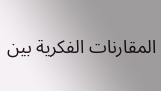المقارنات الفكرية بين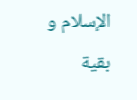الإسلام و بقية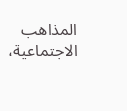المذاهب الاجتماعية،